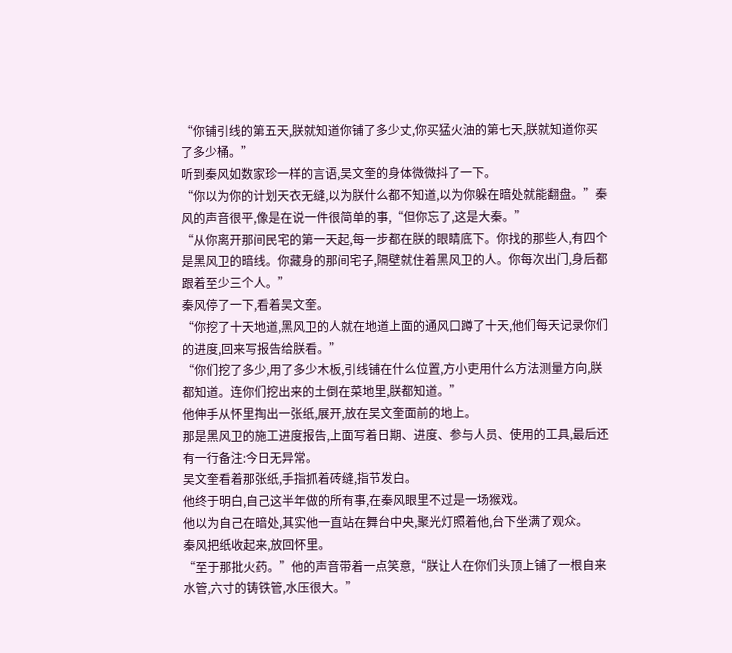“你铺引线的第五天,朕就知道你铺了多少丈,你买猛火油的第七天,朕就知道你买了多少桶。”
听到秦风如数家珍一样的言语,吴文奎的身体微微抖了一下。
“你以为你的计划天衣无缝,以为朕什么都不知道,以为你躲在暗处就能翻盘。”秦风的声音很平,像是在说一件很简单的事,“但你忘了,这是大秦。”
“从你离开那间民宅的第一天起,每一步都在朕的眼睛底下。你找的那些人,有四个是黑风卫的暗线。你藏身的那间宅子,隔壁就住着黑风卫的人。你每次出门,身后都跟着至少三个人。”
秦风停了一下,看着吴文奎。
“你挖了十天地道,黑风卫的人就在地道上面的通风口蹲了十天,他们每天记录你们的进度,回来写报告给朕看。”
“你们挖了多少,用了多少木板,引线铺在什么位置,方小吏用什么方法测量方向,朕都知道。连你们挖出来的土倒在菜地里,朕都知道。”
他伸手从怀里掏出一张纸,展开,放在吴文奎面前的地上。
那是黑风卫的施工进度报告,上面写着日期、进度、参与人员、使用的工具,最后还有一行备注:今日无异常。
吴文奎看着那张纸,手指抓着砖缝,指节发白。
他终于明白,自己这半年做的所有事,在秦风眼里不过是一场猴戏。
他以为自己在暗处,其实他一直站在舞台中央,聚光灯照着他,台下坐满了观众。
秦风把纸收起来,放回怀里。
“至于那批火药。”他的声音带着一点笑意,“朕让人在你们头顶上铺了一根自来水管,六寸的铸铁管,水压很大。”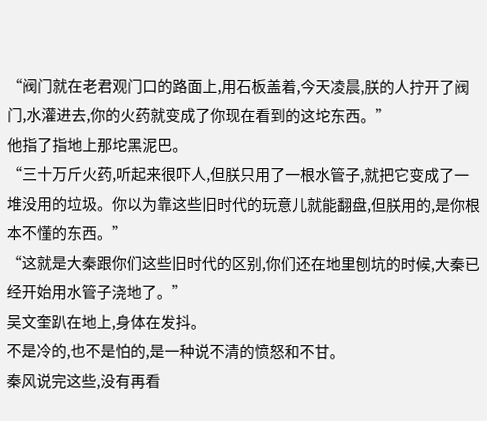“阀门就在老君观门口的路面上,用石板盖着,今天凌晨,朕的人拧开了阀门,水灌进去,你的火药就变成了你现在看到的这坨东西。”
他指了指地上那坨黑泥巴。
“三十万斤火药,听起来很吓人,但朕只用了一根水管子,就把它变成了一堆没用的垃圾。你以为靠这些旧时代的玩意儿就能翻盘,但朕用的,是你根本不懂的东西。”
“这就是大秦跟你们这些旧时代的区别,你们还在地里刨坑的时候,大秦已经开始用水管子浇地了。”
吴文奎趴在地上,身体在发抖。
不是冷的,也不是怕的,是一种说不清的愤怒和不甘。
秦风说完这些,没有再看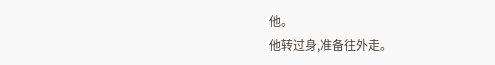他。
他转过身,准备往外走。